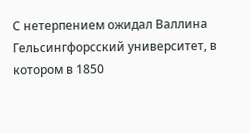С нетерпением ожидал Валлина Гельсингфорсский университет, в котором в 1850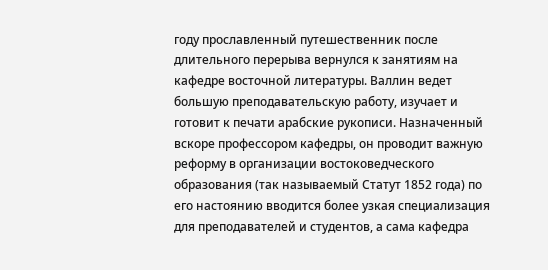году прославленный путешественник после длительного перерыва вернулся к занятиям на кафедре восточной литературы. Валлин ведет большую преподавательскую работу, изучает и готовит к печати арабские рукописи. Назначенный вскоре профессором кафедры, он проводит важную реформу в организации востоковедческого образования (так называемый Статут 1852 года) по его настоянию вводится более узкая специализация для преподавателей и студентов, а сама кафедра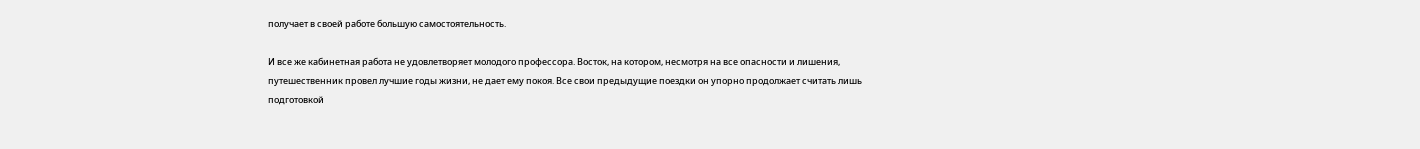получает в своей работе большую самостоятельность.

И все же кабинетная работа не удовлетворяет молодого профессора. Восток, на котором, несмотря на все опасности и лишения, путешественник провел лучшие годы жизни, не дает ему покоя. Все свои предыдущие поездки он упорно продолжает считать лишь подготовкой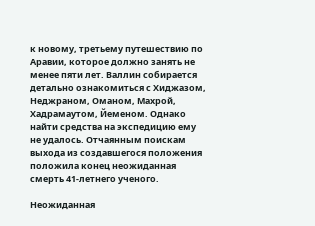к новому, третьему путешествию по Аравии, которое должно занять не менее пяти лет. Валлин собирается детально ознакомиться с Хиджазом, Неджраном, Оманом, Махрой, Хадрамаутом, Йеменом. Однако найти средства на экспедицию ему не удалось. Отчаянным поискам выхода из создавшегося положения положила конец неожиданная смерть 41-летнего ученого.

Неожиданная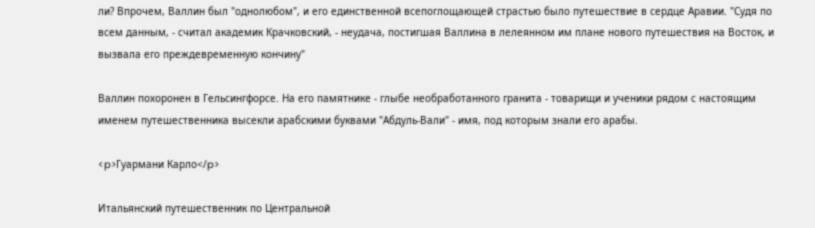ли? Впрочем, Валлин был "однолюбом", и его единственной всепоглощающей страстью было путешествие в сердце Аравии. "Судя по всем данным, - считал академик Крачковский, - неудача, постигшая Валлина в лелеянном им плане нового путешествия на Восток, и вызвала его преждевременную кончину"

Валлин похоронен в Гельсингфорсе. На его памятнике - глыбе необработанного гранита - товарищи и ученики рядом с настоящим именем путешественника высекли арабскими буквами "Абдуль-Вали" - имя, под которым знали его арабы.

<p>Гуармани Карло</p>

Итальянский путешественник по Центральной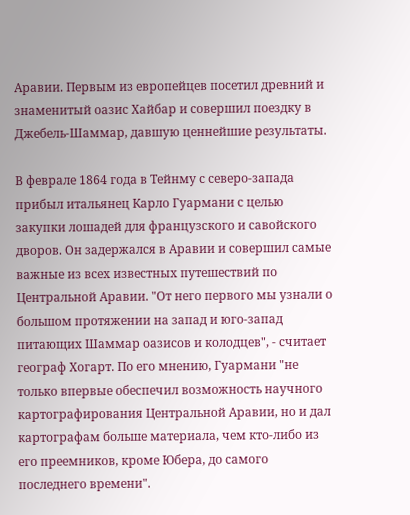Аравии. Первым из европейцев посетил древний и знаменитый оазис Хайбар и совершил поездку в Джебель-Шаммар, давшую ценнейшие результаты.

В феврале 1864 года в Тейнму с северо-запада прибыл итальянец Карло Гуармани с целью закупки лошадей для французского и савойского дворов. Он задержался в Аравии и совершил самые важные из всех известных путешествий по Центральной Аравии. "От него первого мы узнали о большом протяжении на запад и юго-запад питающих Шаммар оазисов и колодцев", - считает географ Хогарт. По его мнению, Гуармани "не только впервые обеспечил возможность научного картографирования Центральной Аравии, но и дал картографам больше материала, чем кто-либо из его преемников, кроме Юбера, до самого последнего времени".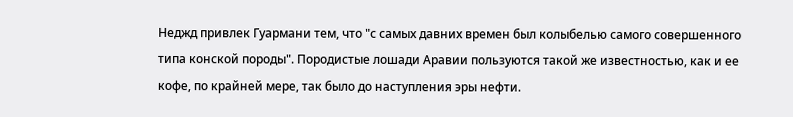Неджд привлек Гуармани тем, что "с самых давних времен был колыбелью самого совершенного типа конской породы". Породистые лошади Аравии пользуются такой же известностью, как и ее кофе, по крайней мере, так было до наступления эры нефти.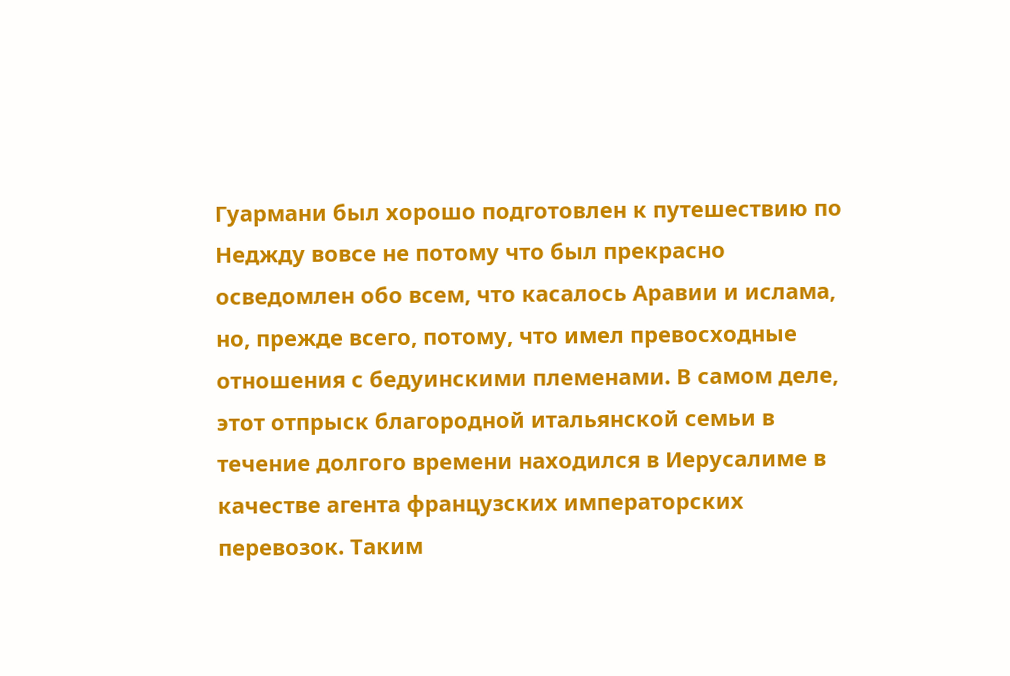Гуармани был хорошо подготовлен к путешествию по Неджду вовсе не потому что был прекрасно осведомлен обо всем, что касалось Аравии и ислама, но, прежде всего, потому, что имел превосходные отношения с бедуинскими племенами. В самом деле, этот отпрыск благородной итальянской семьи в течение долгого времени находился в Иерусалиме в качестве агента французских императорских перевозок. Таким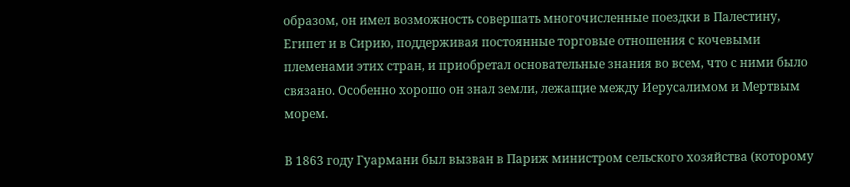образом, он имел возможность совершать многочисленные поездки в Палестину, Египет и в Сирию, поддерживая постоянные торговые отношения с кочевыми племенами этих стран, и приобретал основательные знания во всем, что с ними было связано. Особенно хорошо он знал земли, лежащие между Иерусалимом и Мертвым морем.

В 1863 году Гуармани был вызван в Париж министром сельского хозяйства (которому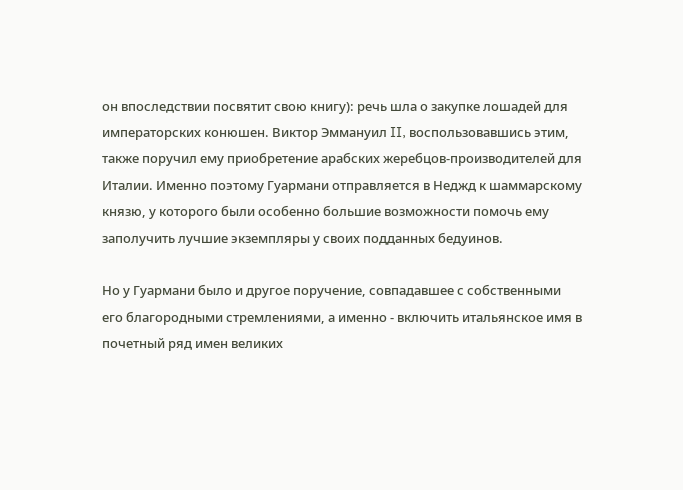он впоследствии посвятит свою книгу): речь шла о закупке лошадей для императорских конюшен. Виктор Эммануил II, воспользовавшись этим, также поручил ему приобретение арабских жеребцов-производителей для Италии. Именно поэтому Гуармани отправляется в Неджд к шаммарскому князю, у которого были особенно большие возможности помочь ему заполучить лучшие экземпляры у своих подданных бедуинов.

Но у Гуармани было и другое поручение, совпадавшее с собственными его благородными стремлениями, а именно - включить итальянское имя в почетный ряд имен великих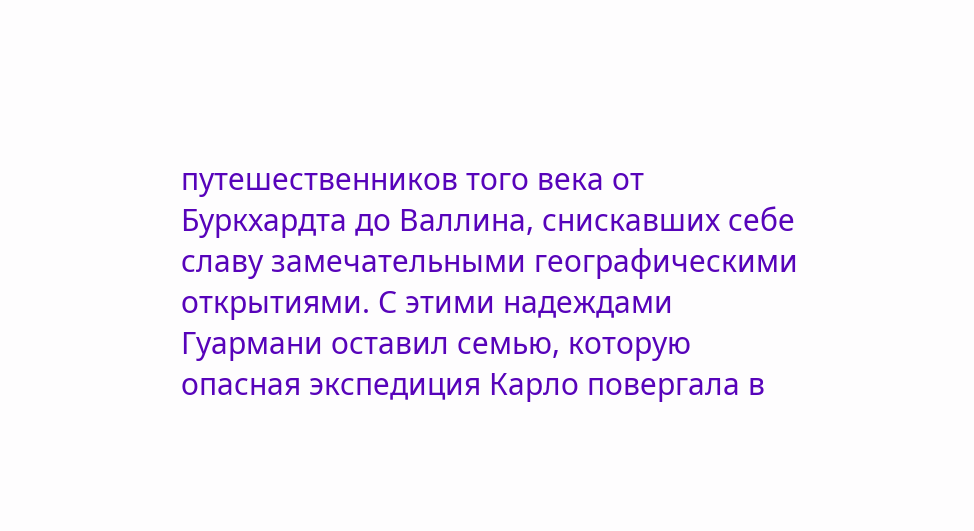путешественников того века от Буркхардта до Валлина, снискавших себе славу замечательными географическими открытиями. С этими надеждами Гуармани оставил семью, которую опасная экспедиция Карло повергала в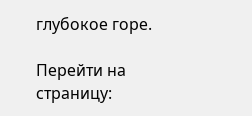глубокое горе.

Перейти на страницу: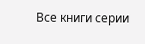Все книги серии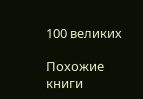100 великих

Похожие книги